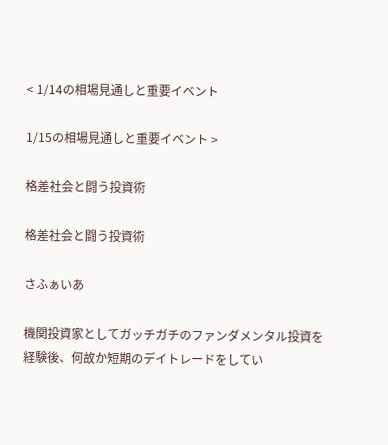< 1/14の相場見通しと重要イベント

1/15の相場見通しと重要イベント >

格差社会と闘う投資術

格差社会と闘う投資術

さふぁいあ

機関投資家としてガッチガチのファンダメンタル投資を経験後、何故か短期のデイトレードをしてい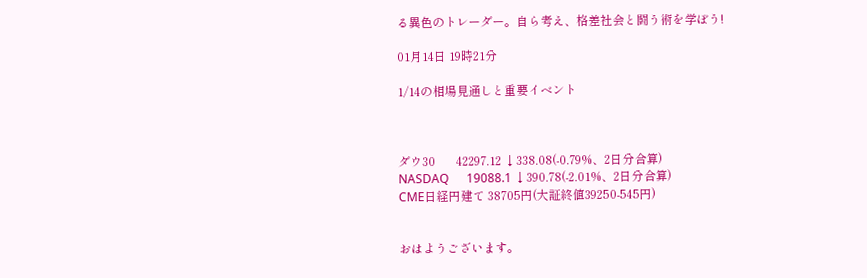る異色のトレーダー。自ら考え、格差社会と闘う術を学ぼう!

01月14日 19時21分

1/14の相場見通しと重要イベント



ダウ30       42297.12 ↓338.08(-0.79%、2日分合算)
NASDAQ      19088.1 ↓390.78(-2.01%、2日分合算)
CME日経円建て 38705円(大証終値39250-545円)


おはようございます。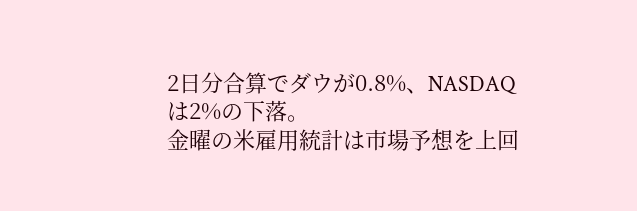2日分合算でダウが0.8%、NASDAQは2%の下落。
金曜の米雇用統計は市場予想を上回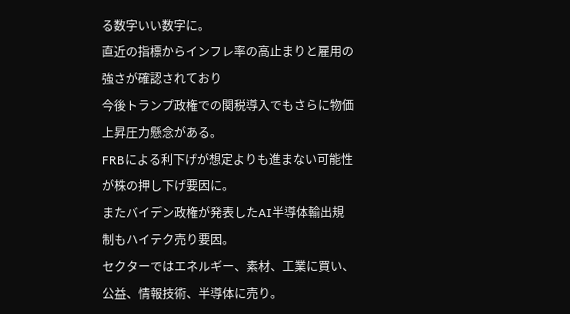る数字いい数字に。
直近の指標からインフレ率の高止まりと雇用の強さが確認されており
今後トランプ政権での関税導入でもさらに物価上昇圧力懸念がある。
FRBによる利下げが想定よりも進まない可能性が株の押し下げ要因に。
またバイデン政権が発表したAI半導体輸出規制もハイテク売り要因。
セクターではエネルギー、素材、工業に買い、公益、情報技術、半導体に売り。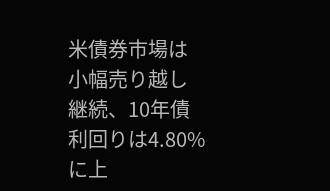米債券市場は小幅売り越し継続、10年債利回りは4.80%に上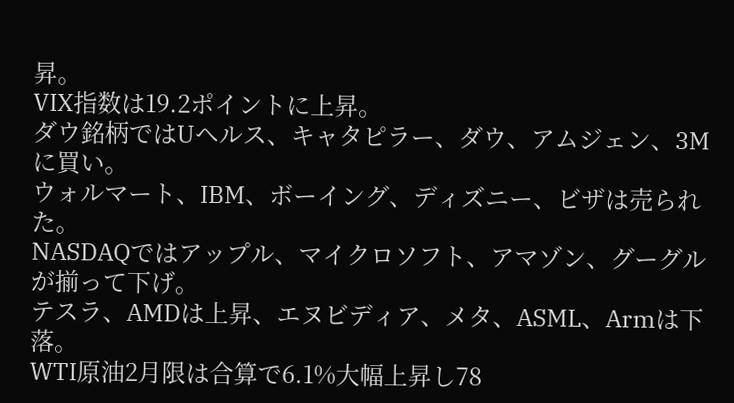昇。
VIX指数は19.2ポイントに上昇。
ダウ銘柄ではUヘルス、キャタピラー、ダウ、アムジェン、3Mに買い。
ウォルマート、IBM、ボーイング、ディズニー、ビザは売られた。
NASDAQではアップル、マイクロソフト、アマゾン、グーグルが揃って下げ。
テスラ、AMDは上昇、エヌビディア、メタ、ASML、Armは下落。
WTI原油2月限は合算で6.1%大幅上昇し78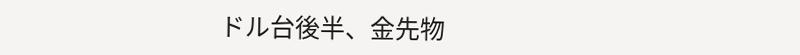ドル台後半、金先物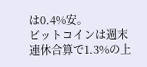は0.4%安。
ビットコインは週末連休合算で1.3%の上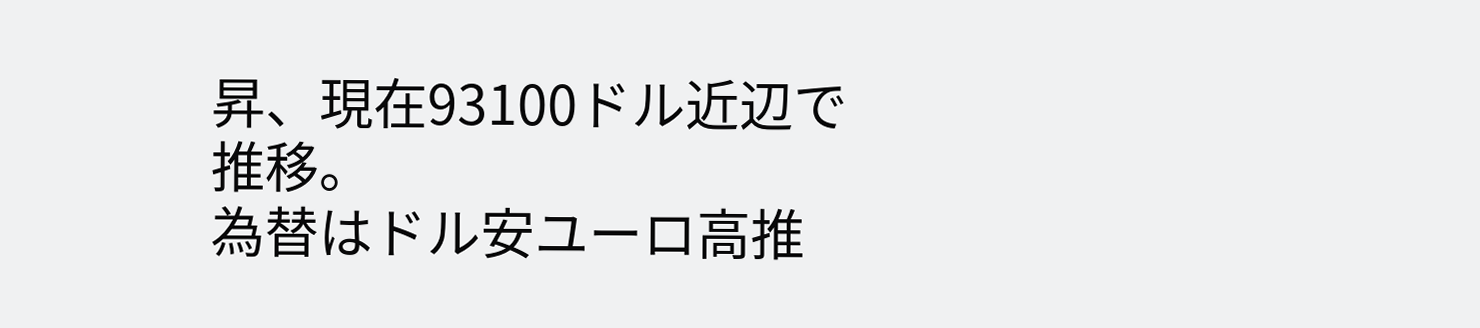昇、現在93100ドル近辺で推移。
為替はドル安ユーロ高推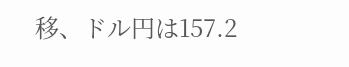移、ドル円は157.2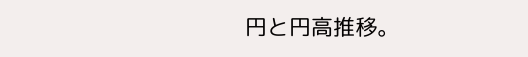円と円高推移。